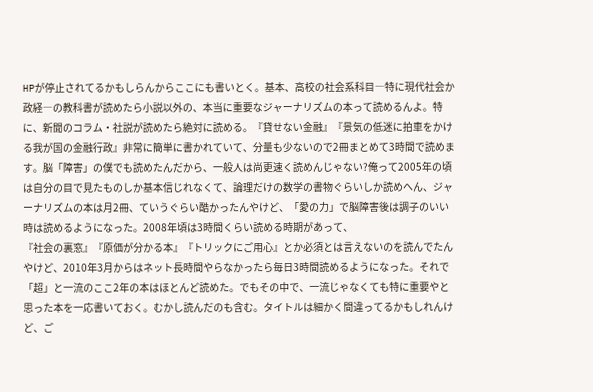HPが停止されてるかもしらんからここにも書いとく。基本、高校の社会系科目―特に現代社会か政経―の教科書が読めたら小説以外の、本当に重要なジャーナリズムの本って読めるんよ。特に、新聞のコラム・社説が読めたら絶対に読める。『貸せない金融』『景気の低迷に拍車をかける我が国の金融行政』非常に簡単に書かれていて、分量も少ないので2冊まとめて3時間で読めます。脳「障害」の僕でも読めたんだから、一般人は尚更速く読めんじゃない?俺って2005年の頃は自分の目で見たものしか基本信じれなくて、論理だけの数学の書物ぐらいしか読めへん、ジャーナリズムの本は月2冊、ていうぐらい酷かったんやけど、「愛の力」で脳障害後は調子のいい時は読めるようになった。2008年頃は3時間くらい読める時期があって、
『社会の裏窓』『原価が分かる本』『トリックにご用心』とか必須とは言えないのを読んでたんやけど、2010年3月からはネット長時間やらなかったら毎日3時間読めるようになった。それで「超」と一流のここ2年の本はほとんど読めた。でもその中で、一流じゃなくても特に重要やと思った本を一応書いておく。むかし読んだのも含む。タイトルは細かく間違ってるかもしれんけど、ご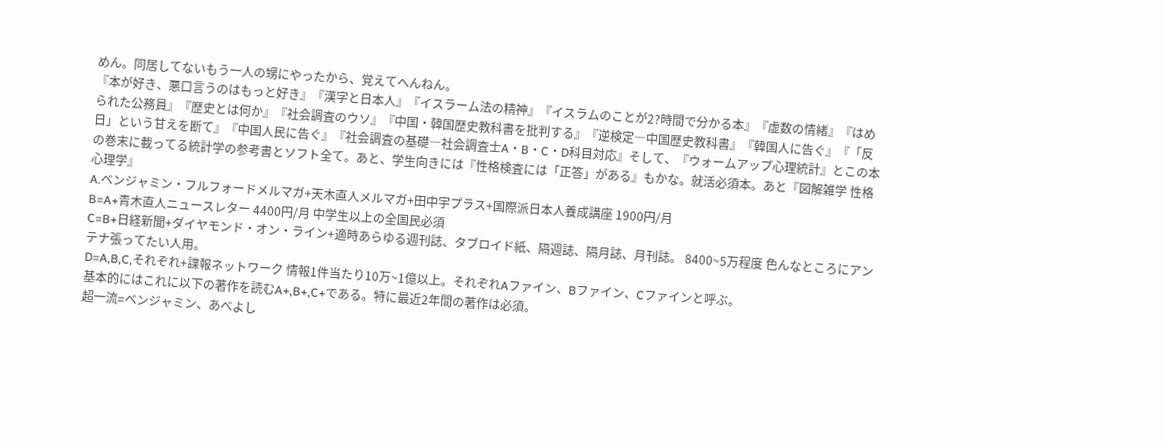めん。同居してないもう一人の甥にやったから、覚えてへんねん。
『本が好き、悪口言うのはもっと好き』『漢字と日本人』『イスラーム法の精神』『イスラムのことが2?時間で分かる本』『虚数の情緒』『はめられた公務員』『歴史とは何か』『社会調査のウソ』『中国・韓国歴史教科書を批判する』『逆検定―中国歴史教科書』『韓国人に告ぐ』『「反日」という甘えを断て』『中国人民に告ぐ』『社会調査の基礎―社会調査士A・B・C・D科目対応』そして、『ウォームアップ心理統計』とこの本の巻末に載ってる統計学の参考書とソフト全て。あと、学生向きには『性格検査には「正答」がある』もかな。就活必須本。あと『図解雑学 性格心理学』
A.ベンジャミン・フルフォードメルマガ+天木直人メルマガ+田中宇プラス+国際派日本人養成講座 1900円/月
B=A+青木直人ニュースレター 4400円/月 中学生以上の全国民必須
C=B+日経新聞+ダイヤモンド・オン・ライン+適時あらゆる週刊誌、タブロイド紙、隔週誌、隔月誌、月刊誌。 8400~5万程度 色んなところにアンテナ張ってたい人用。
D=A,B,C,それぞれ+諜報ネットワーク 情報1件当たり10万~1億以上。それぞれAファイン、Bファイン、Cファインと呼ぶ。
基本的にはこれに以下の著作を読むA+,B+,C+である。特に最近2年間の著作は必須。
超一流=ベンジャミン、あべよし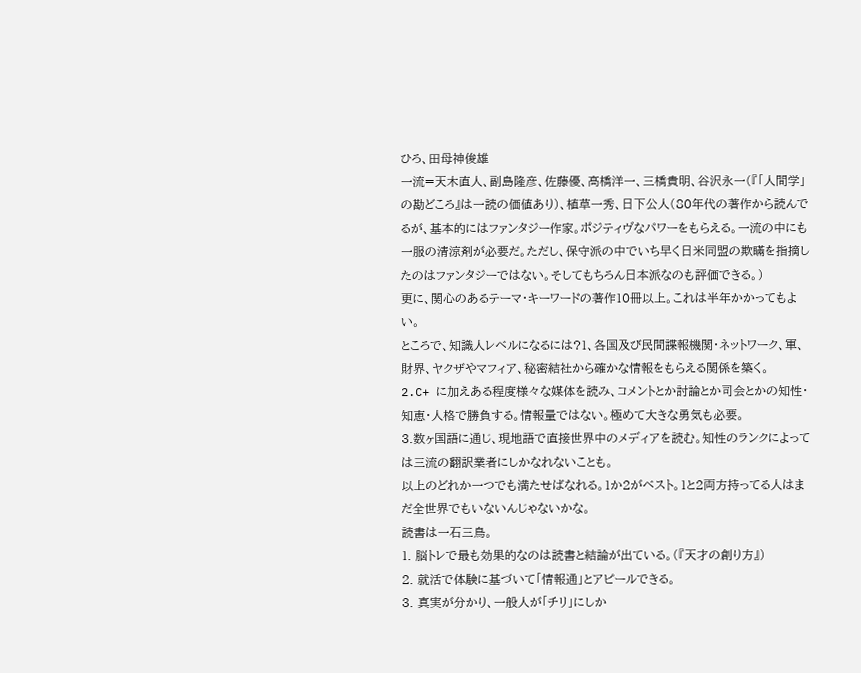ひろ、田母神俊雄
一流=天木直人、副島隆彦、佐藤優、高橋洋一、三橋貴明、谷沢永一(『「人間学」の勘どころ』は一読の価値あり)、植草一秀、日下公人(80年代の著作から読んでるが、基本的にはファンタジー作家。ポジティヴなパワーをもらえる。一流の中にも一服の清涼剤が必要だ。ただし、保守派の中でいち早く日米同盟の欺瞞を指摘したのはファンタジーではない。そしてもちろん日本派なのも評価できる。)
更に、関心のあるテーマ・キーワードの著作10冊以上。これは半年かかってもよい。
ところで、知識人レベルになるには?1、各国及び民間諜報機関・ネットワーク、軍、財界、ヤクザやマフィア、秘密結社から確かな情報をもらえる関係を築く。
2.C+ に加えある程度様々な媒体を読み、コメントとか討論とか司会とかの知性・知恵・人格で勝負する。情報量ではない。極めて大きな勇気も必要。
3.数ヶ国語に通じ、現地語で直接世界中のメディアを読む。知性のランクによっては三流の翻訳業者にしかなれないことも。
以上のどれか一つでも満たせばなれる。1か2がベスト。1と2両方持ってる人はまだ全世界でもいないんじゃないかな。
読書は一石三鳥。
1. 脳トレで最も効果的なのは読書と結論が出ている。(『天才の創り方』)
2. 就活で体験に基づいて「情報通」とアピールできる。
3. 真実が分かり、一般人が「チリ」にしか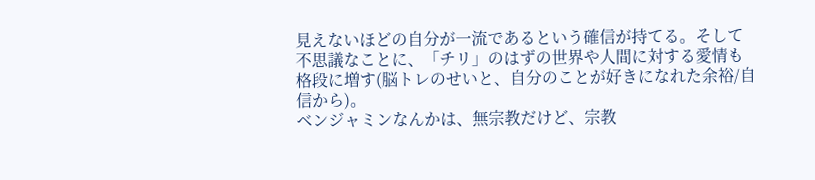見えないほどの自分が一流であるという確信が持てる。そして不思議なことに、「チリ」のはずの世界や人間に対する愛情も格段に増す(脳トレのせいと、自分のことが好きになれた余裕/自信から)。
ベンジャミンなんかは、無宗教だけど、宗教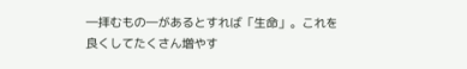―拝むもの―があるとすれば「生命」。これを良くしてたくさん増やす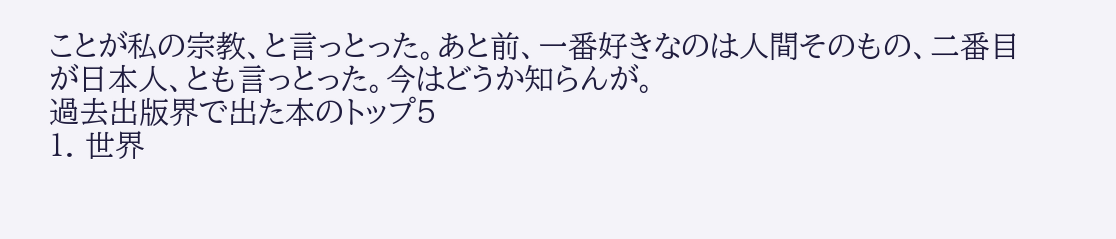ことが私の宗教、と言っとった。あと前、一番好きなのは人間そのもの、二番目が日本人、とも言っとった。今はどうか知らんが。
過去出版界で出た本のトップ5
1. 世界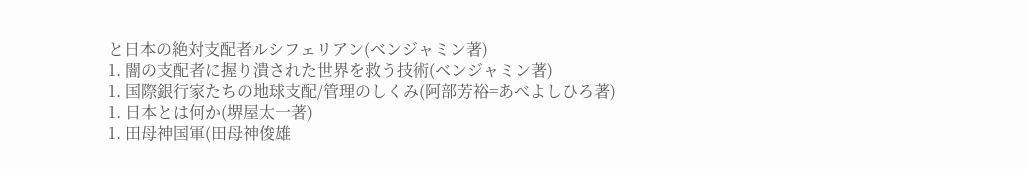と日本の絶対支配者ルシフェリアン(ベンジャミン著)
1. 闇の支配者に握り潰された世界を救う技術(ベンジャミン著)
1. 国際銀行家たちの地球支配/管理のしくみ(阿部芳裕=あべよしひろ著)
1. 日本とは何か(堺屋太一著)
1. 田母神国軍(田母神俊雄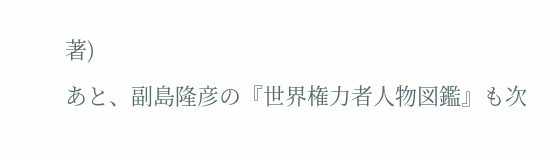著)
あと、副島隆彦の『世界権力者人物図鑑』も次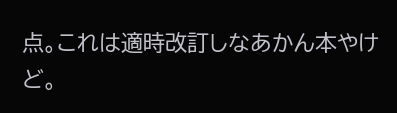点。これは適時改訂しなあかん本やけど。